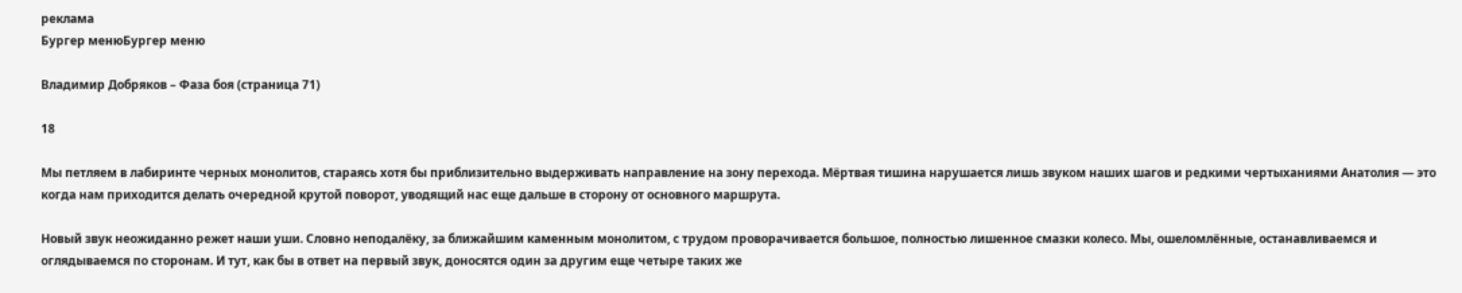реклама
Бургер менюБургер меню

Владимир Добряков – Фаза боя (страница 71)

18

Мы петляем в лабиринте черных монолитов, стараясь хотя бы приблизительно выдерживать направление на зону перехода. Мёртвая тишина нарушается лишь звуком наших шагов и редкими чертыханиями Анатолия — это когда нам приходится делать очередной крутой поворот, уводящий нас еще дальше в сторону от основного маршрута.

Новый звук неожиданно режет наши уши. Словно неподалёку, за ближайшим каменным монолитом, с трудом проворачивается большое, полностью лишенное смазки колесо. Мы, ошеломлённые, останавливаемся и оглядываемся по сторонам. И тут, как бы в ответ на первый звук, доносятся один за другим еще четыре таких же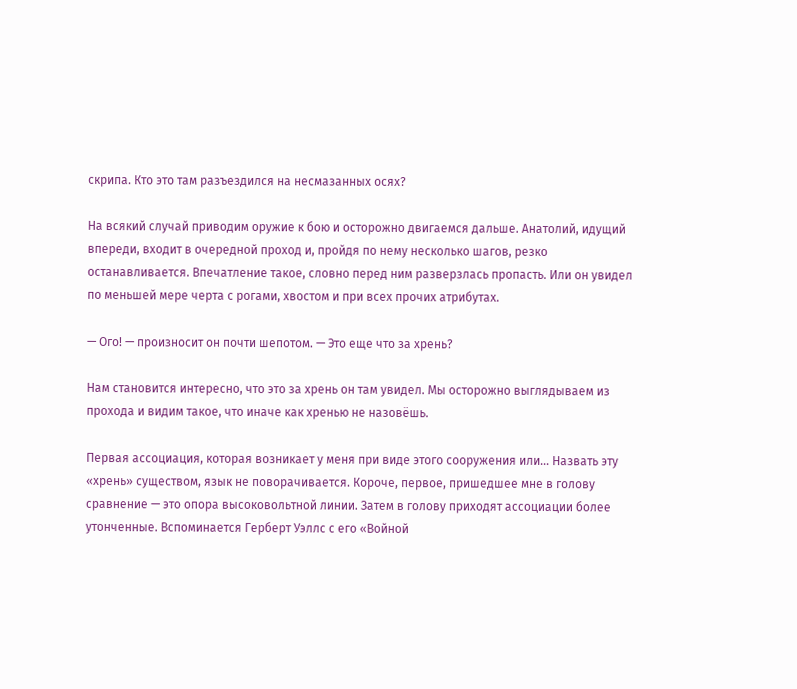скрипа. Кто это там разъездился на несмазанных осях?

На всякий случай приводим оружие к бою и осторожно двигаемся дальше. Анатолий, идущий впереди, входит в очередной проход и, пройдя по нему несколько шагов, резко останавливается. Впечатление такое, словно перед ним разверзлась пропасть. Или он увидел по меньшей мере черта с рогами, хвостом и при всех прочих атрибутах.

— Ого! — произносит он почти шепотом. — Это еще что за хрень?

Нам становится интересно, что это за хрень он там увидел. Мы осторожно выглядываем из прохода и видим такое, что иначе как хренью не назовёшь.

Первая ассоциация, которая возникает у меня при виде этого сооружения или… Назвать эту «хрень» существом, язык не поворачивается. Короче, первое, пришедшее мне в голову сравнение — это опора высоковольтной линии. Затем в голову приходят ассоциации более утонченные. Вспоминается Герберт Уэллс с его «Войной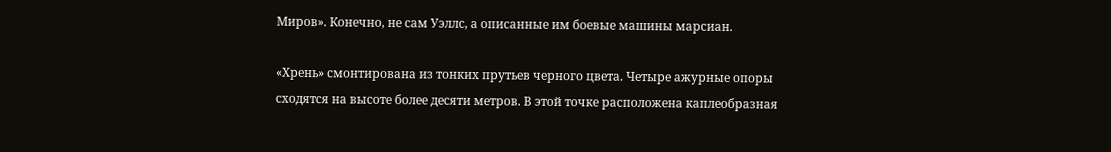Миров». Конечно, не сам Уэллс, а описанные им боевые машины марсиан.

«Хрень» смонтирована из тонких прутьев черного цвета. Четыре ажурные опоры сходятся на высоте более десяти метров. В этой точке расположена каплеобразная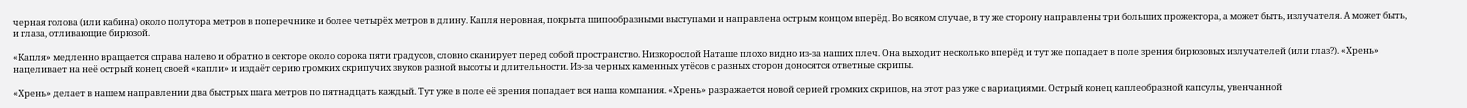черная голова (или кабина) около полутора метров в поперечнике и более четырёх метров в длину. Капля неровная, покрыта шипообразными выступами и направлена острым концом вперёд. Во всяком случае, в ту же сторону направлены три больших прожектора, а может быть, излучателя. А может быть, и глаза, отливающие бирюзой.

«Капля» медленно вращается справа налево и обратно в секторе около сорока пяти градусов, словно сканирует перед собой пространство. Низкорослой Наташе плохо видно из-за наших плеч. Она выходит несколько вперёд и тут же попадает в поле зрения бирюзовых излучателей (или глаз?). «Хрень» нацеливает на неё острый конец своей «капли» и издаёт серию громких скрипучих звуков разной высоты и длительности. Из-за черных каменных утёсов с разных сторон доносятся ответные скрипы.

«Хрень» делает в нашем направлении два быстрых шага метров по пятнадцать каждый. Тут уже в поле её зрения попадает вся наша компания. «Хрень» разражается новой серией громких скрипов, на этот раз уже с вариациями. Острый конец каплеобразной капсулы, увенчанной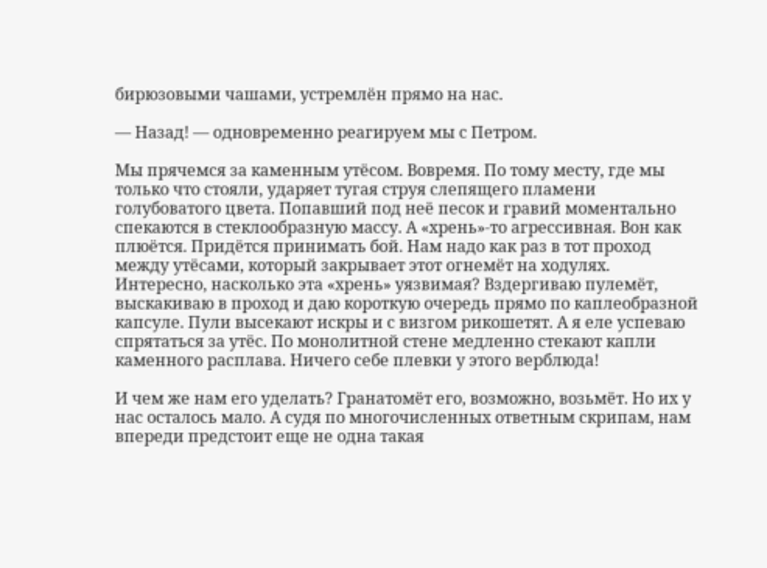бирюзовыми чашами, устремлён прямо на нас.

— Назад! — одновременно реагируем мы с Петром.

Мы прячемся за каменным утёсом. Вовремя. По тому месту, где мы только что стояли, ударяет тугая струя слепящего пламени голубоватого цвета. Попавший под неё песок и гравий моментально спекаются в стеклообразную массу. А «хрень»-то агрессивная. Вон как плюётся. Придётся принимать бой. Нам надо как раз в тот проход между утёсами, который закрывает этот огнемёт на ходулях. Интересно, насколько эта «хрень» уязвимая? Вздергиваю пулемёт, выскакиваю в проход и даю короткую очередь прямо по каплеобразной капсуле. Пули высекают искры и с визгом рикошетят. А я еле успеваю спрятаться за утёс. По монолитной стене медленно стекают капли каменного расплава. Ничего себе плевки у этого верблюда!

И чем же нам его уделать? Гранатомёт его, возможно, возьмёт. Но их у нас осталось мало. А судя по многочисленных ответным скрипам, нам впереди предстоит еще не одна такая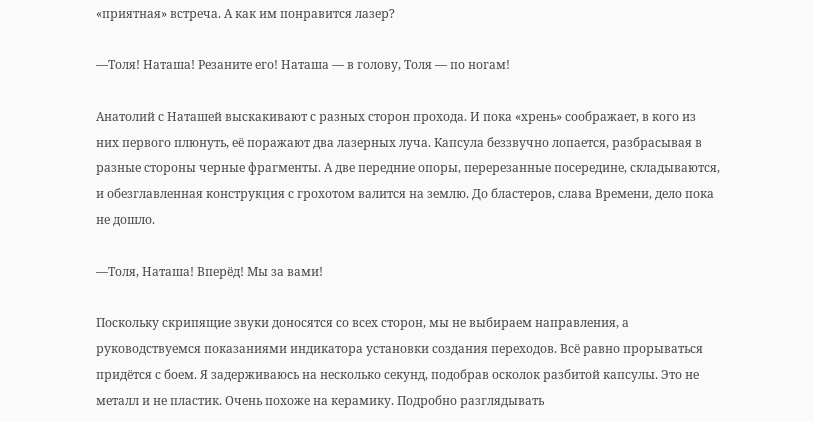«приятная» встреча. А как им понравится лазер?

—Толя! Наташа! Резаните его! Наташа — в голову, Толя — по ногам!

Анатолий с Наташей выскакивают с разных сторон прохода. И пока «хрень» соображает, в кого из них первого плюнуть, её поражают два лазерных луча. Капсула беззвучно лопается, разбрасывая в разные стороны черные фрагменты. А две передние опоры, перерезанные посередине, складываются, и обезглавленная конструкция с грохотом валится на землю. До бластеров, слава Времени, дело пока не дошло.

—Толя, Наташа! Вперёд! Мы за вами!

Поскольку скрипящие звуки доносятся со всех сторон, мы не выбираем направления, а руководствуемся показаниями индикатора установки создания переходов. Всё равно прорываться придётся с боем. Я задерживаюсь на несколько секунд, подобрав осколок разбитой капсулы. Это не металл и не пластик. Очень похоже на керамику. Подробно разглядывать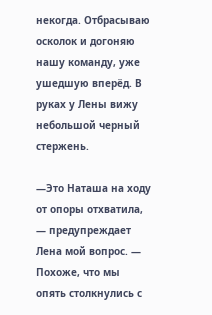некогда. Отбрасываю осколок и догоняю нашу команду, уже ушедшую вперёд. В руках у Лены вижу небольшой черный стержень.

—Это Наташа на ходу от опоры отхватила, — предупреждает Лена мой вопрос. — Похоже, что мы опять столкнулись с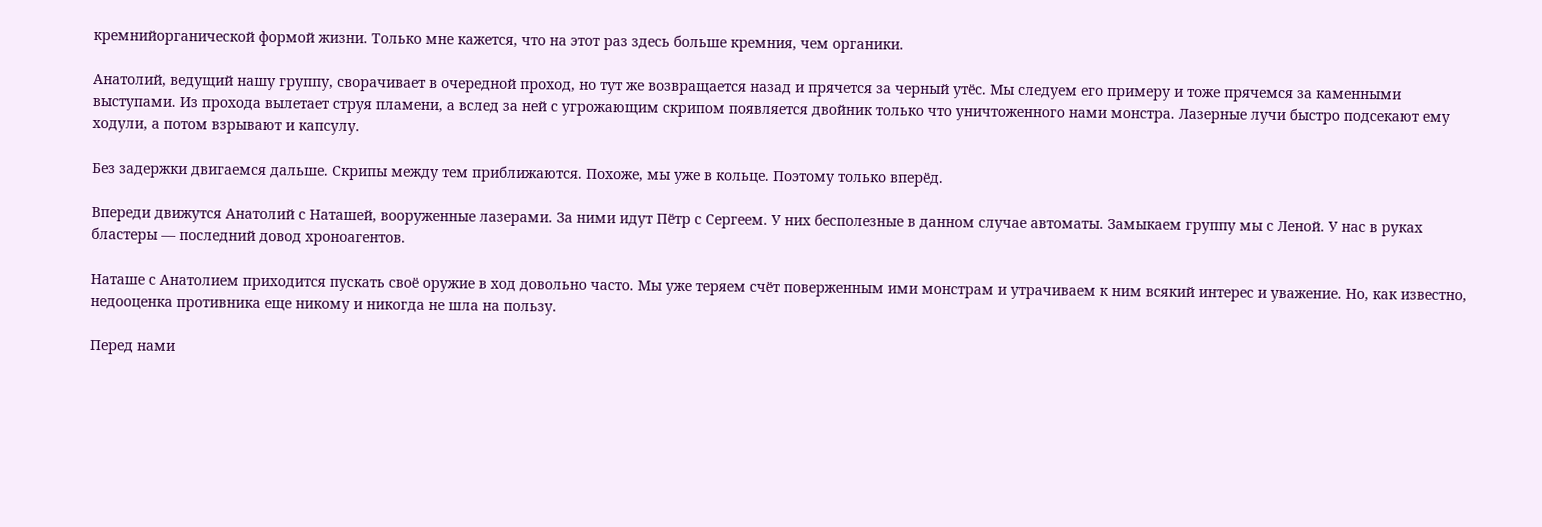кремнийорганической формой жизни. Только мне кажется, что на этот раз здесь больше кремния, чем органики.

Анатолий, ведущий нашу группу, сворачивает в очередной проход, но тут же возвращается назад и прячется за черный утёс. Мы следуем его примеру и тоже прячемся за каменными выступами. Из прохода вылетает струя пламени, а вслед за ней с угрожающим скрипом появляется двойник только что уничтоженного нами монстра. Лазерные лучи быстро подсекают ему ходули, а потом взрывают и капсулу.

Без задержки двигаемся дальше. Скрипы между тем приближаются. Похоже, мы уже в кольце. Поэтому только вперёд.

Впереди движутся Анатолий с Наташей, вооруженные лазерами. За ними идут Пётр с Сергеем. У них бесполезные в данном случае автоматы. Замыкаем группу мы с Леной. У нас в руках бластеры — последний довод хроноагентов.

Наташе с Анатолием приходится пускать своё оружие в ход довольно часто. Мы уже теряем счёт поверженным ими монстрам и утрачиваем к ним всякий интерес и уважение. Но, как известно, недооценка противника еще никому и никогда не шла на пользу.

Перед нами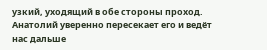узкий, уходящий в обе стороны проход. Анатолий уверенно пересекает его и ведёт нас дальше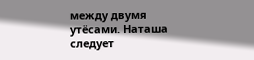между двумя утёсами. Наташа следует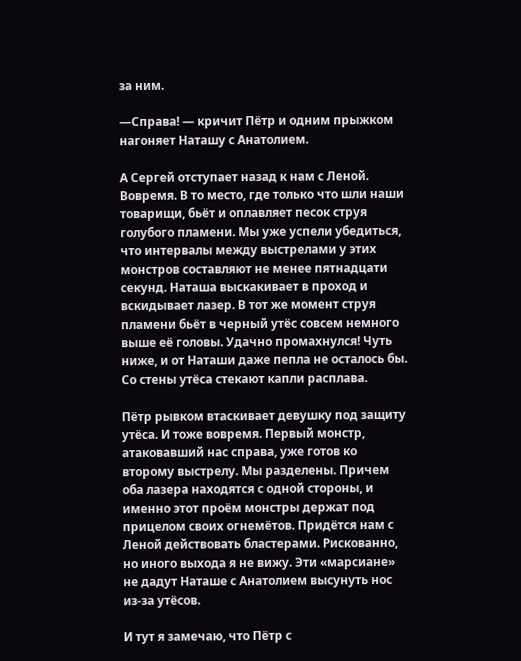за ним.

—Справа! — кричит Пётр и одним прыжком нагоняет Наташу с Анатолием.

А Сергей отступает назад к нам с Леной. Вовремя. В то место, где только что шли наши товарищи, бьёт и оплавляет песок струя голубого пламени. Мы уже успели убедиться, что интервалы между выстрелами у этих монстров составляют не менее пятнадцати секунд. Наташа выскакивает в проход и вскидывает лазер. В тот же момент струя пламени бьёт в черный утёс совсем немного выше её головы. Удачно промахнулся! Чуть ниже, и от Наташи даже пепла не осталось бы. Со стены утёса стекают капли расплава.

Пётр рывком втаскивает девушку под защиту утёса. И тоже вовремя. Первый монстр, атаковавший нас справа, уже готов ко второму выстрелу. Мы разделены. Причем оба лазера находятся с одной стороны, и именно этот проём монстры держат под прицелом своих огнемётов. Придётся нам с Леной действовать бластерами. Рискованно, но иного выхода я не вижу. Эти «марсиане» не дадут Наташе с Анатолием высунуть нос из-за утёсов.

И тут я замечаю, что Пётр с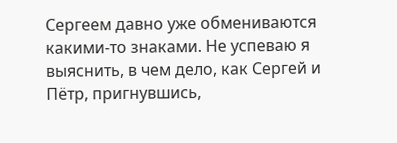Сергеем давно уже обмениваются какими-то знаками. Не успеваю я выяснить, в чем дело, как Сергей и Пётр, пригнувшись,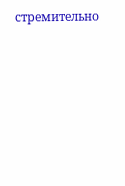стремительно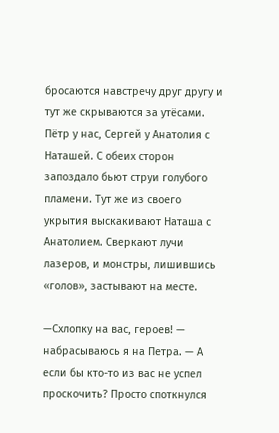бросаются навстречу друг другу и тут же скрываются за утёсами. Пётр у нас, Сергей у Анатолия с Наташей. С обеих сторон запоздало бьют струи голубого пламени. Тут же из своего укрытия выскакивают Наташа с Анатолием. Сверкают лучи лазеров, и монстры, лишившись «голов», застывают на месте.

—Схлопку на вас, героев! — набрасываюсь я на Петра. — А если бы кто-то из вас не успел проскочить? Просто споткнулся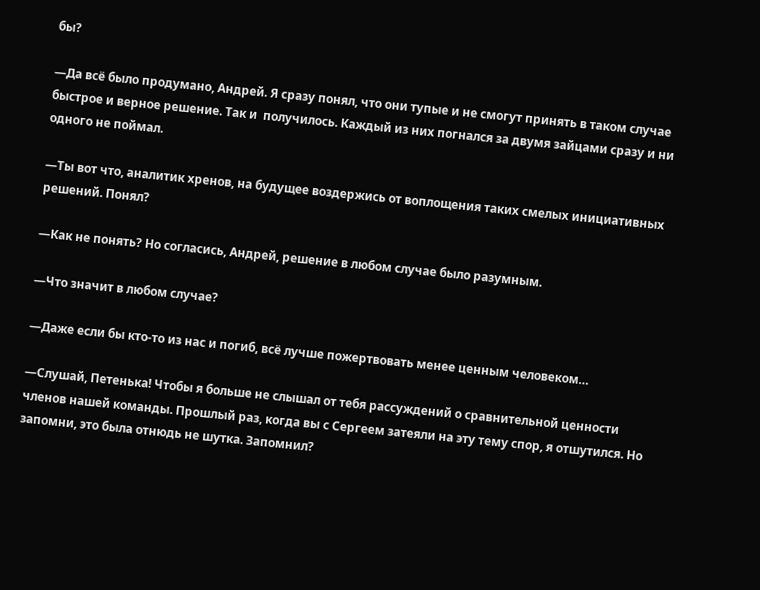бы?

—Да всё было продумано, Андрей. Я сразу понял, что они тупые и не смогут принять в таком случае быстрое и верное решение. Так и  получилось. Каждый из них погнался за двумя зайцами сразу и ни одного не поймал.

—Ты вот что, аналитик хренов, на будущее воздержись от воплощения таких смелых инициативных решений. Понял?

—Как не понять? Но согласись, Андрей, решение в любом случае было разумным.

—Что значит в любом случае?

—Даже если бы кто-то из нас и погиб, всё лучше пожертвовать менее ценным человеком…

—Слушай, Петенька! Чтобы я больше не слышал от тебя рассуждений о сравнительной ценности членов нашей команды. Прошлый раз, когда вы с Сергеем затеяли на эту тему спор, я отшутился. Но запомни, это была отнюдь не шутка. Запомнил?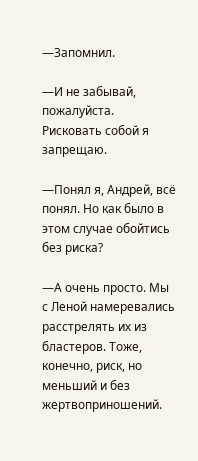—Запомнил.

—И не забывай, пожалуйста. Рисковать собой я запрещаю.

—Понял я, Андрей, всё понял. Но как было в этом случае обойтись без риска?

—А очень просто. Мы с Леной намеревались расстрелять их из бластеров. Тоже, конечно, риск, но меньший и без жертвоприношений.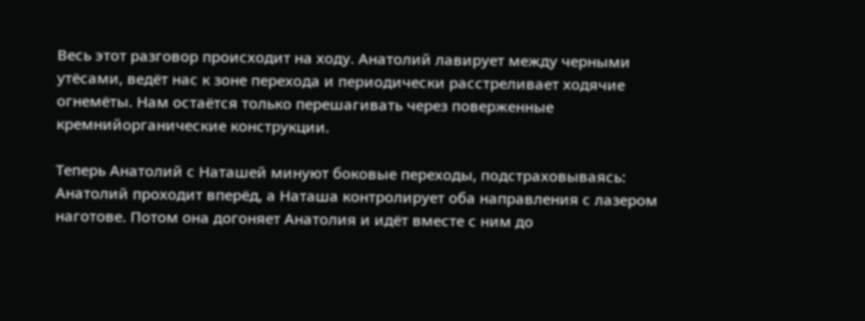Весь этот разговор происходит на ходу. Анатолий лавирует между черными утёсами, ведёт нас к зоне перехода и периодически расстреливает ходячие огнемёты. Нам остаётся только перешагивать через поверженные кремнийорганические конструкции.

Теперь Анатолий с Наташей минуют боковые переходы, подстраховываясь: Анатолий проходит вперёд, а Наташа контролирует оба направления с лазером наготове. Потом она догоняет Анатолия и идёт вместе с ним до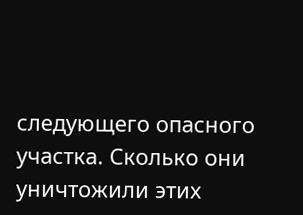следующего опасного участка. Сколько они уничтожили этих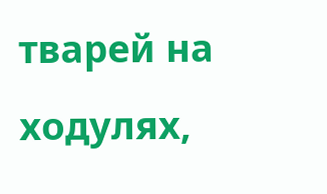тварей на ходулях,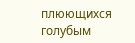плюющихся голубым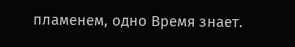пламенем, одно Время знает.